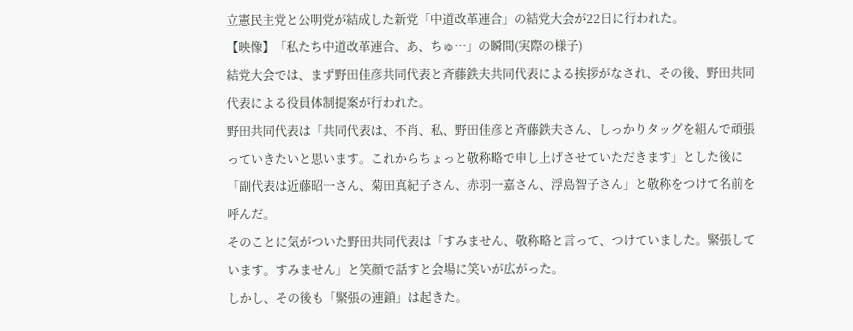立憲民主党と公明党が結成した新党「中道改革連合」の結党大会が22日に行われた。
【映像】「私たち中道改革連合、あ、ちゅ…」の瞬間(実際の様子)
結党大会では、まず野田佳彦共同代表と斉藤鉄夫共同代表による挨拶がなされ、その後、野田共同代表による役員体制提案が行われた。
野田共同代表は「共同代表は、不肖、私、野田佳彦と斉藤鉄夫さん、しっかりタッグを組んで頑張っていきたいと思います。これからちょっと敬称略で申し上げさせていただきます」とした後に「副代表は近藤昭一さん、菊田真紀子さん、赤羽一嘉さん、浮島智子さん」と敬称をつけて名前を呼んだ。
そのことに気がついた野田共同代表は「すみません、敬称略と言って、つけていました。緊張しています。すみません」と笑顔で話すと会場に笑いが広がった。
しかし、その後も「緊張の連鎖」は起きた。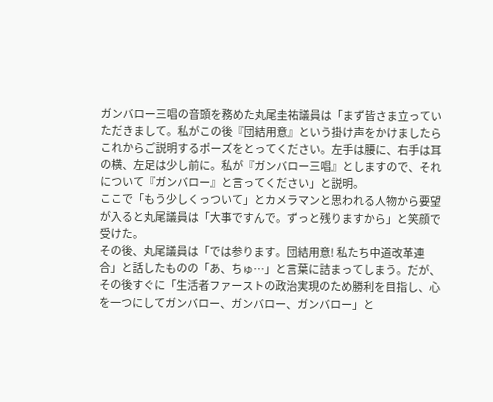ガンバロー三唱の音頭を務めた丸尾圭祐議員は「まず皆さま立っていただきまして。私がこの後『団結用意』という掛け声をかけましたらこれからご説明するポーズをとってください。左手は腰に、右手は耳の横、左足は少し前に。私が『ガンバロー三唱』としますので、それについて『ガンバロー』と言ってください」と説明。
ここで「もう少しくっついて」とカメラマンと思われる人物から要望が入ると丸尾議員は「大事ですんで。ずっと残りますから」と笑顔で受けた。
その後、丸尾議員は「では参ります。団結用意! 私たち中道改革連合」と話したものの「あ、ちゅ…」と言葉に詰まってしまう。だが、その後すぐに「生活者ファーストの政治実現のため勝利を目指し、心を一つにしてガンバロー、ガンバロー、ガンバロー」と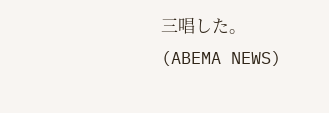三唱した。
(ABEMA NEWS)